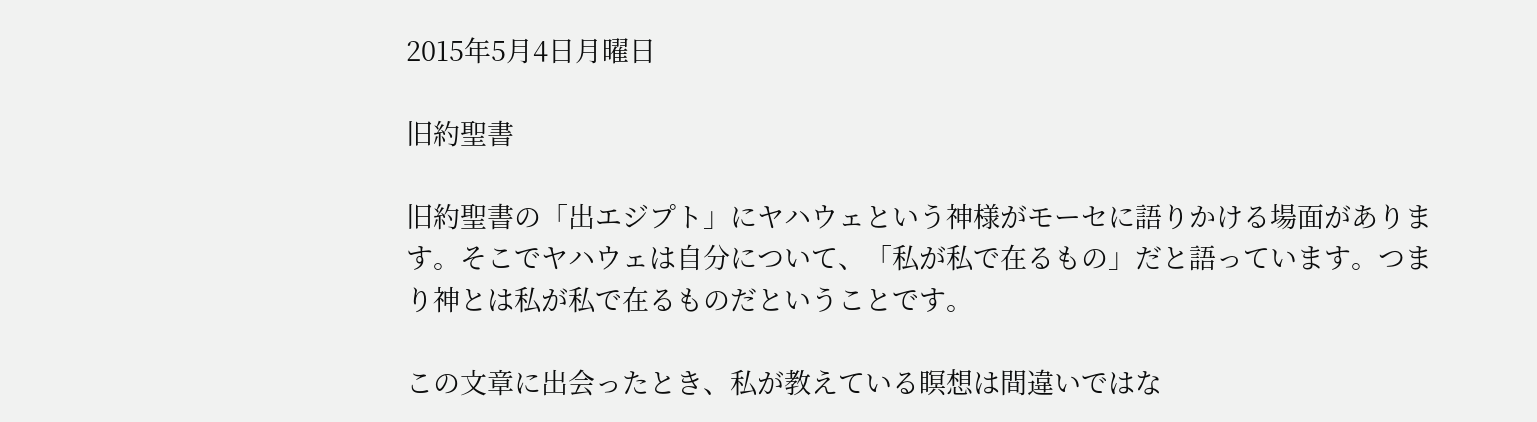2015年5月4日月曜日

旧約聖書

旧約聖書の「出エジプト」にヤハウェという神様がモーセに語りかける場面があります。そこでヤハウェは自分について、「私が私で在るもの」だと語っています。つまり神とは私が私で在るものだということです。

この文章に出会ったとき、私が教えている瞑想は間違いではな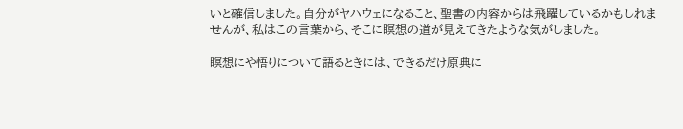いと確信しました。自分がヤハウェになること、聖書の内容からは飛躍しているかもしれませんが、私はこの言葉から、そこに瞑想の道が見えてきたような気がしました。

瞑想にや悟りについて語るときには、できるだけ原典に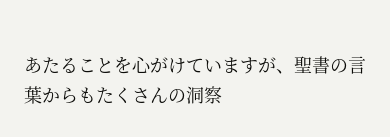あたることを心がけていますが、聖書の言葉からもたくさんの洞察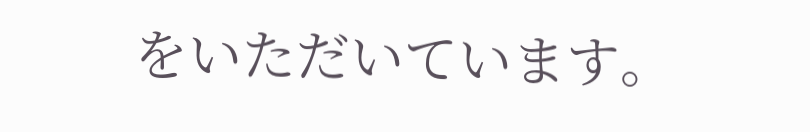をいただいています。